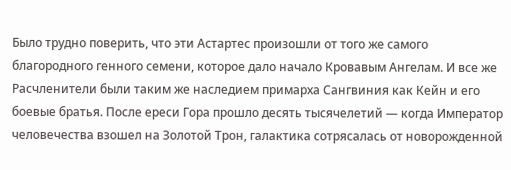Было трудно поверить, что эти Астартес произошли от того же самого благородного генного семени, которое дало начало Кровавым Ангелам. И все же Расчленители были таким же наследием примарха Сангвиния как Кейн и его боевые братья. После ереси Гора прошло десять тысячелетий — когда Император человечества взошел на Золотой Трон, галактика сотрясалась от новорожденной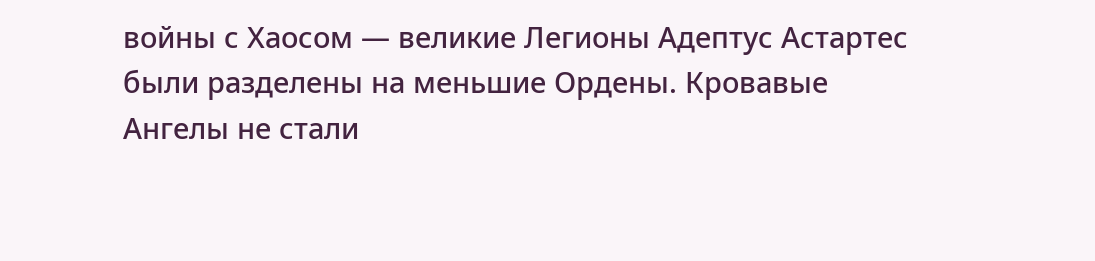войны с Хаосом — великие Легионы Адептус Астартес были разделены на меньшие Ордены. Кровавые Ангелы не стали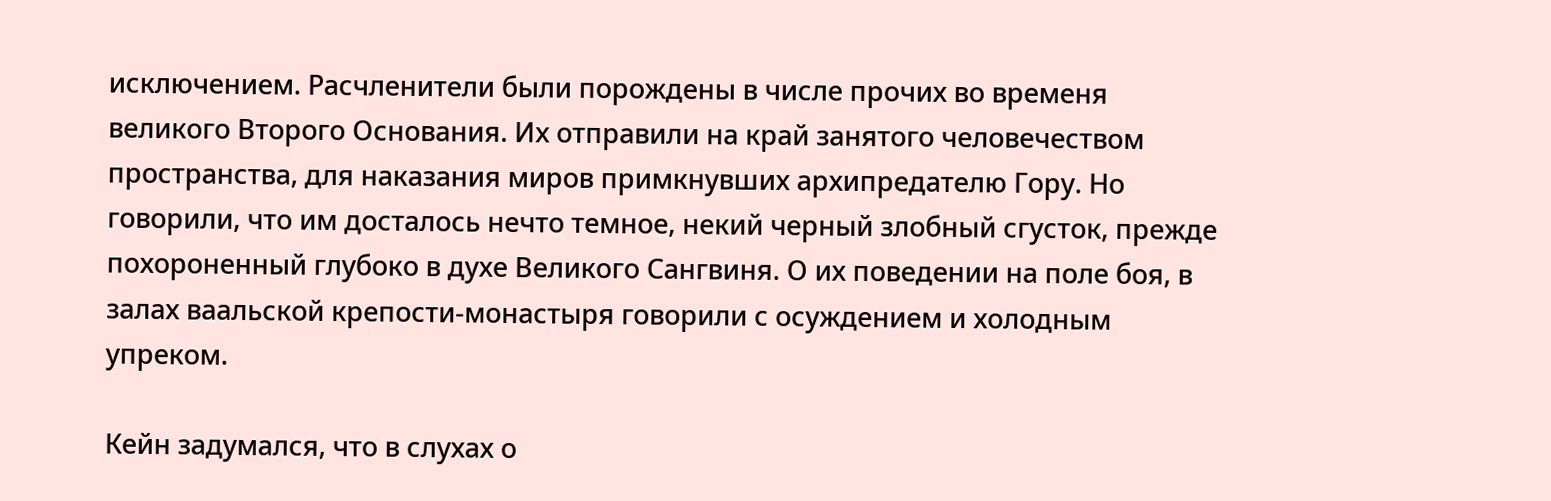исключением. Расчленители были порождены в числе прочих во временя великого Второго Основания. Их отправили на край занятого человечеством пространства, для наказания миров примкнувших архипредателю Гору. Но говорили, что им досталось нечто темное, некий черный злобный сгусток, прежде похороненный глубоко в духе Великого Сангвиня. О их поведении на поле боя, в залах ваальской крепости-монастыря говорили с осуждением и холодным упреком.

Кейн задумался, что в слухах о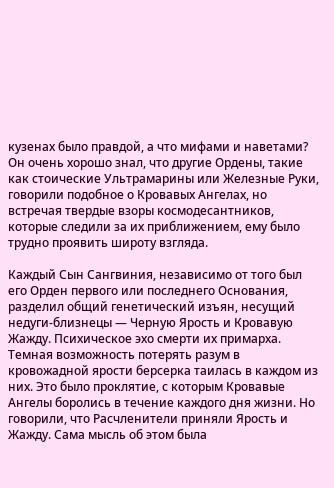кузенах было правдой, а что мифами и наветами? Он очень хорошо знал, что другие Ордены, такие как стоические Ультрамарины или Железные Руки, говорили подобное о Кровавых Ангелах, но встречая твердые взоры космодесантников, которые следили за их приближением, ему было трудно проявить широту взгляда.

Каждый Сын Сангвиния, независимо от того был его Орден первого или последнего Основания, разделил общий генетический изъян, несущий недуги-близнецы — Черную Ярость и Кровавую Жажду. Психическое эхо смерти их примарха. Темная возможность потерять разум в кровожадной ярости берсерка таилась в каждом из них. Это было проклятие, с которым Кровавые Ангелы боролись в течение каждого дня жизни. Но говорили, что Расчленители приняли Ярость и Жажду. Сама мысль об этом была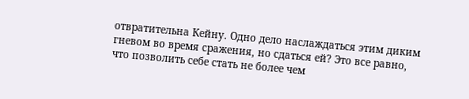отвратительна Кейну. Одно дело наслаждаться этим диким гневом во время сражения, но сдаться ей? Это все равно, что позволить себе стать не более чем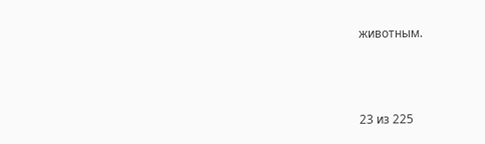животным.



23 из 225